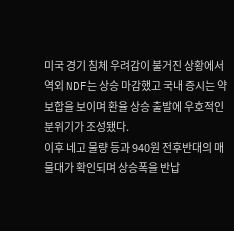미국 경기 침체 우려감이 불거진 상황에서 역외 NDF는 상승 마감했고 국내 증시는 약보합을 보이며 환율 상승 출발에 우호적인 분위기가 조성됐다.
이후 네고 물량 등과 940원 전후반대의 매물대가 확인되며 상승폭을 반납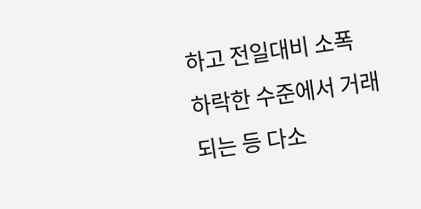하고 전일대비 소폭 하락한 수준에서 거래되는 등 다소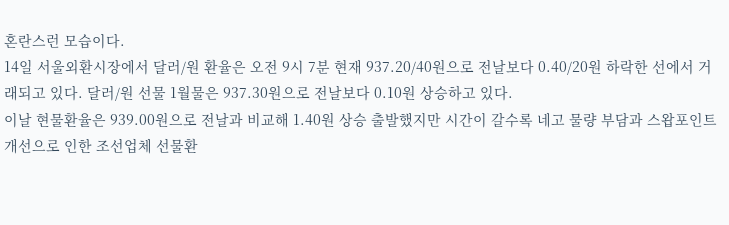혼란스런 모습이다.
14일 서울외환시장에서 달러/원 환율은 오전 9시 7분 현재 937.20/40원으로 전날보다 0.40/20원 하락한 선에서 거래되고 있다. 달러/원 선물 1월물은 937.30원으로 전날보다 0.10원 상승하고 있다.
이날 현물환율은 939.00원으로 전날과 비교해 1.40원 상승 출발했지만 시간이 갈수록 네고 물량 부담과 스왑포인트 개선으로 인한 조선업체 선물환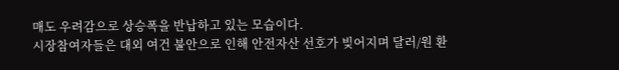매도 우려감으로 상승폭을 반납하고 있는 모습이다.
시장참여자들은 대외 여건 불안으로 인해 안전자산 선호가 빚어지며 달러/원 환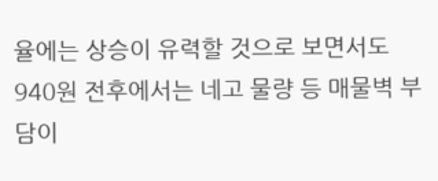율에는 상승이 유력할 것으로 보면서도 940원 전후에서는 네고 물량 등 매물벽 부담이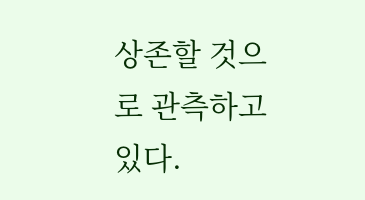상존할 것으로 관측하고 있다.